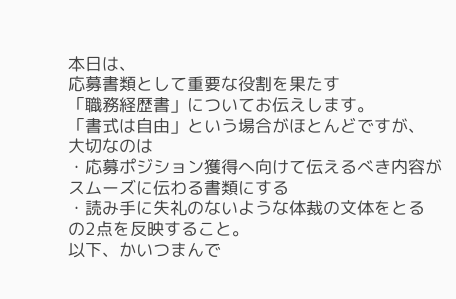本日は、
応募書類として重要な役割を果たす
「職務経歴書」についてお伝えします。
「書式は自由」という場合がほとんどですが、
大切なのは
・応募ポジション獲得へ向けて伝えるべき内容が
スムーズに伝わる書類にする
・読み手に失礼のないような体裁の文体をとる
の2点を反映すること。
以下、かいつまんで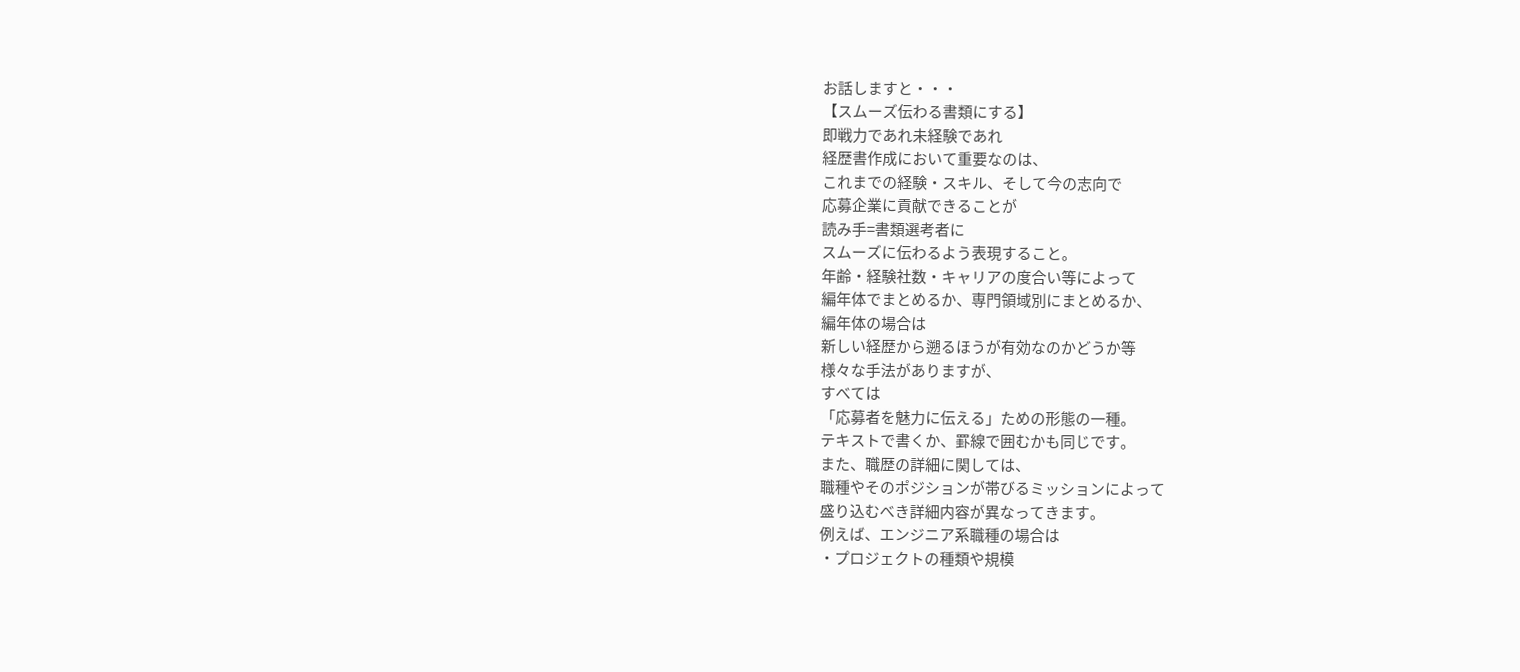お話しますと・・・
【スムーズ伝わる書類にする】
即戦力であれ未経験であれ
経歴書作成において重要なのは、
これまでの経験・スキル、そして今の志向で
応募企業に貢献できることが
読み手=書類選考者に
スムーズに伝わるよう表現すること。
年齢・経験社数・キャリアの度合い等によって
編年体でまとめるか、専門領域別にまとめるか、
編年体の場合は
新しい経歴から遡るほうが有効なのかどうか等
様々な手法がありますが、
すべては
「応募者を魅力に伝える」ための形態の一種。
テキストで書くか、罫線で囲むかも同じです。
また、職歴の詳細に関しては、
職種やそのポジションが帯びるミッションによって
盛り込むべき詳細内容が異なってきます。
例えば、エンジニア系職種の場合は
・プロジェクトの種類や規模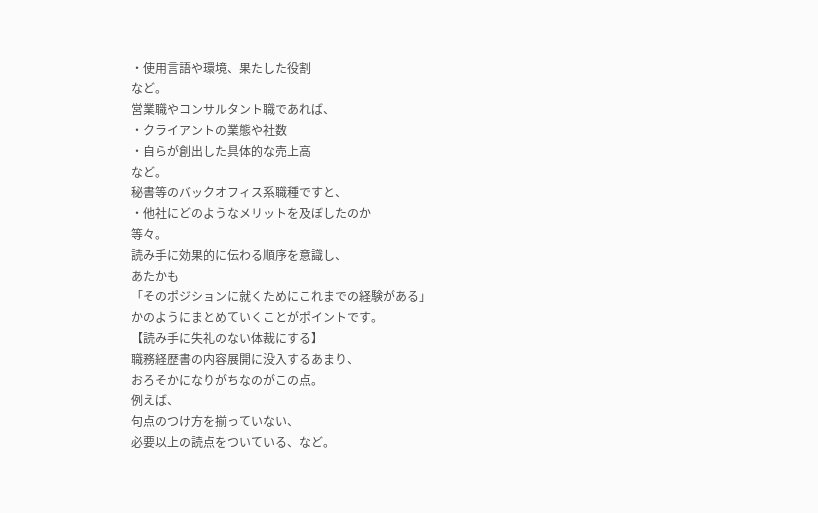・使用言語や環境、果たした役割
など。
営業職やコンサルタント職であれば、
・クライアントの業態や社数
・自らが創出した具体的な売上高
など。
秘書等のバックオフィス系職種ですと、
・他社にどのようなメリットを及ぼしたのか
等々。
読み手に効果的に伝わる順序を意識し、
あたかも
「そのポジションに就くためにこれまでの経験がある」
かのようにまとめていくことがポイントです。
【読み手に失礼のない体裁にする】
職務経歴書の内容展開に没入するあまり、
おろそかになりがちなのがこの点。
例えば、
句点のつけ方を揃っていない、
必要以上の読点をついている、など。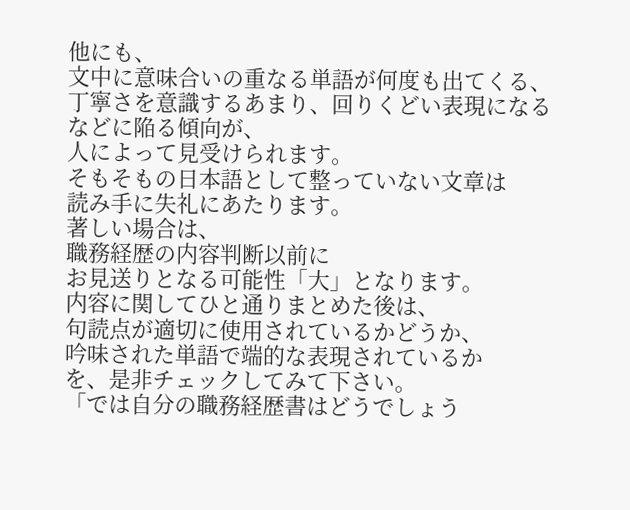他にも、
文中に意味合いの重なる単語が何度も出てくる、
丁寧さを意識するあまり、回りくどい表現になる
などに陥る傾向が、
人によって見受けられます。
そもそもの日本語として整っていない文章は
読み手に失礼にあたります。
著しい場合は、
職務経歴の内容判断以前に
お見送りとなる可能性「大」となります。
内容に関してひと通りまとめた後は、
句読点が適切に使用されているかどうか、
吟味された単語で端的な表現されているか
を、是非チェックしてみて下さい。
「では自分の職務経歴書はどうでしょう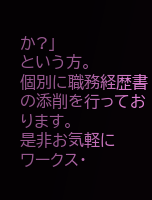か?」
という方。
個別に職務経歴書の添削を行っております。
是非お気軽に
ワークス・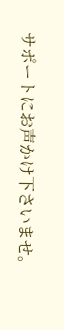サポートにお声かけ下さいませ。